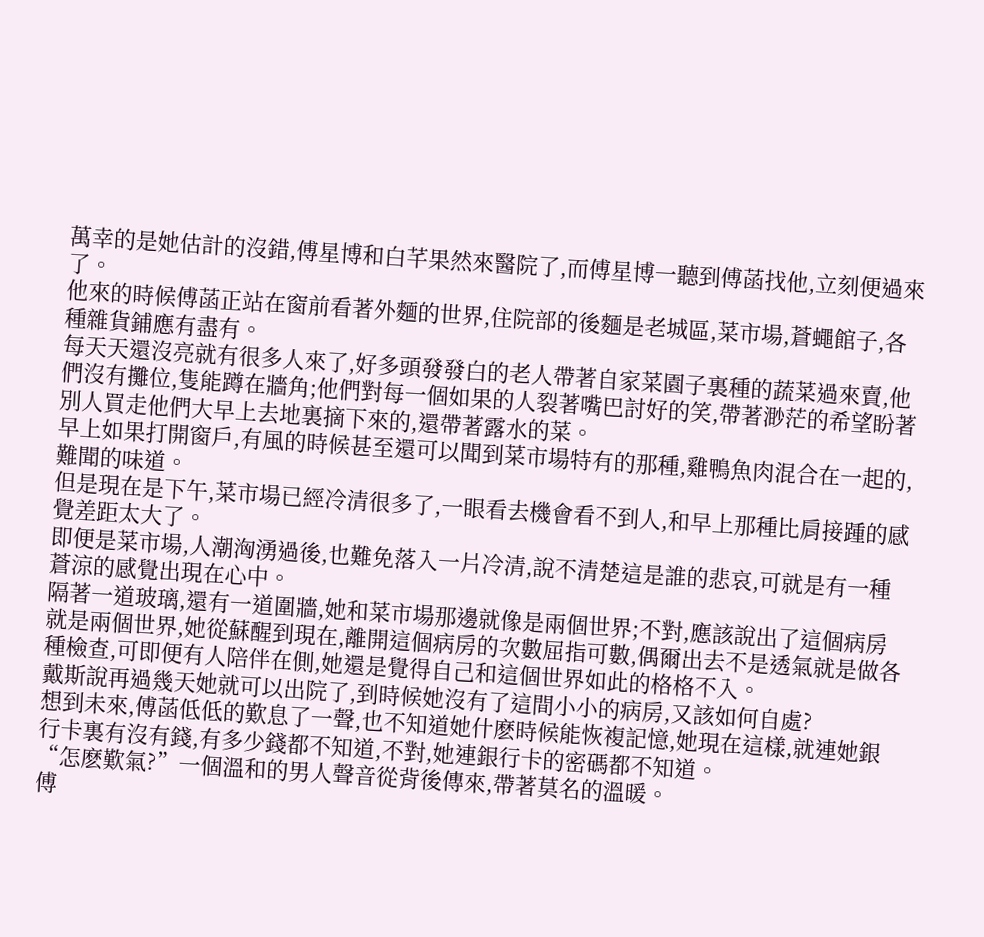萬幸的是她估計的沒錯,傅星博和白芊果然來醫院了,而傅星博一聽到傅菡找他,立刻便過來了。
他來的時候傅菡正站在窗前看著外麵的世界,住院部的後麵是老城區,菜市場,蒼蠅館子,各種雜貨鋪應有盡有。
每天天還沒亮就有很多人來了,好多頭發發白的老人帶著自家菜園子裏種的蔬菜過來賣,他們沒有攤位,隻能蹲在牆角;他們對每一個如果的人裂著嘴巴討好的笑,帶著渺茫的希望盼著別人買走他們大早上去地裏摘下來的,還帶著露水的菜。
早上如果打開窗戶,有風的時候甚至還可以聞到菜市場特有的那種,雞鴨魚肉混合在一起的,難聞的味道。
但是現在是下午,菜市場已經冷清很多了,一眼看去機會看不到人,和早上那種比肩接踵的感覺差距太大了。
即便是菜市場,人潮洶湧過後,也難免落入一片冷清,說不清楚這是誰的悲哀,可就是有一種蒼涼的感覺出現在心中。
隔著一道玻璃,還有一道圍牆,她和菜市場那邊就像是兩個世界;不對,應該說出了這個病房就是兩個世界,她從蘇醒到現在,離開這個病房的次數屈指可數,偶爾出去不是透氣就是做各種檢查,可即便有人陪伴在側,她還是覺得自己和這個世界如此的格格不入。
戴斯說再過幾天她就可以出院了,到時候她沒有了這間小小的病房,又該如何自處?
想到未來,傅菡低低的歎息了一聲,也不知道她什麽時候能恢複記憶,她現在這樣,就連她銀行卡裏有沒有錢,有多少錢都不知道,不對,她連銀行卡的密碼都不知道。
“怎麽歎氣?”一個溫和的男人聲音從背後傳來,帶著莫名的溫暖。
傅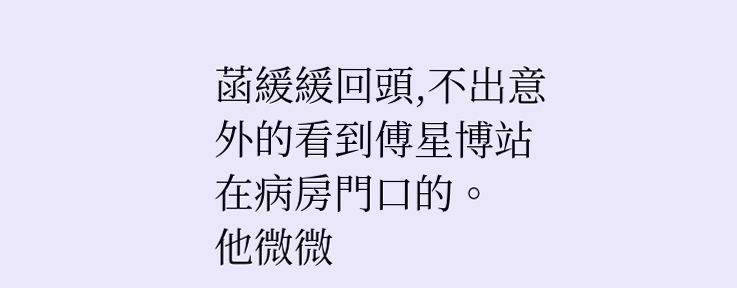菡緩緩回頭,不出意外的看到傅星博站在病房門口的。
他微微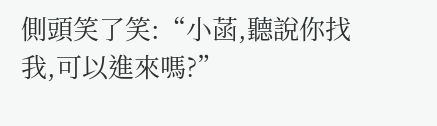側頭笑了笑:“小菡,聽說你找我,可以進來嗎?”